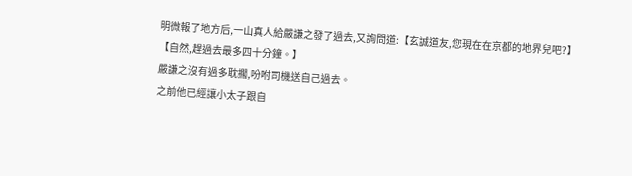明微報了地方后,一山真人給嚴謙之發了過去,又詢問道:【玄誠道友,您現在在京都的地界兒吧?】
【自然,趕過去最多四十分鐘。】
嚴謙之沒有過多耽擱,吩咐司機送自己過去。
之前他已經讓小太子跟自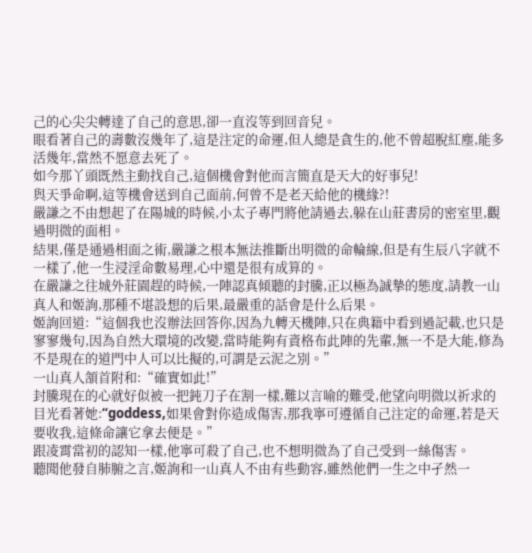己的心尖尖轉達了自己的意思,卻一直沒等到回音兒。
眼看著自己的壽數沒幾年了,這是注定的命運,但人總是貪生的,他不曾超脫紅塵,能多活幾年,當然不愿意去死了。
如今那丫頭既然主動找自己,這個機會對他而言簡直是天大的好事兒!
與天爭命啊,這等機會送到自己面前,何曾不是老天給他的機緣?!
嚴謙之不由想起了在陽城的時候,小太子專門將他請過去,躲在山莊書房的密室里,觀過明微的面相。
結果,僅是通過相面之術,嚴謙之根本無法推斷出明微的命輪線,但是有生辰八字就不一樣了,他一生浸淫命數易理,心中還是很有成算的。
在嚴謙之往城外莊園趕的時候,一陣認真傾聽的封騰,正以極為誠摯的態度,請教一山真人和姬詢,那種不堪設想的后果,最嚴重的話會是什么后果。
姬詢回道:“這個我也沒辦法回答你,因為九轉天機陣,只在典籍中看到過記載,也只是寥寥幾句,因為自然大環境的改變,當時能夠有資格布此陣的先輩,無一不是大能,修為不是現在的道門中人可以比擬的,可謂是云泥之別。”
一山真人頷首附和:“確實如此!”
封騰現在的心就好似被一把鈍刀子在割一樣,難以言喻的難受,他望向明微以祈求的目光看著她:“goddess,如果會對你造成傷害,那我寧可遵循自己注定的命運,若是天要收我,這條命讓它拿去便是。”
跟凌霄當初的認知一樣,他寧可殺了自己,也不想明微為了自己受到一絲傷害。
聽聞他發自肺腑之言,姬詢和一山真人不由有些動容,雖然他們一生之中孑然一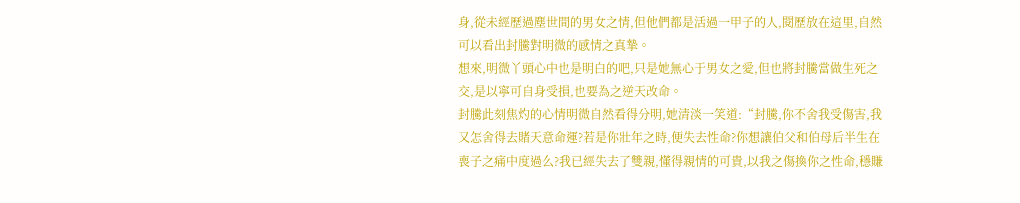身,從未經歷過塵世間的男女之情,但他們都是活過一甲子的人,閱歷放在這里,自然可以看出封騰對明微的感情之真摯。
想來,明微丫頭心中也是明白的吧,只是她無心于男女之愛,但也將封騰當做生死之交,是以寧可自身受損,也要為之逆天改命。
封騰此刻焦灼的心情明微自然看得分明,她清淡一笑道:“封騰,你不舍我受傷害,我又怎舍得去賭天意命運?若是你壯年之時,便失去性命?你想讓伯父和伯母后半生在喪子之痛中度過么?我已經失去了雙親,懂得親情的可貴,以我之傷換你之性命,穩賺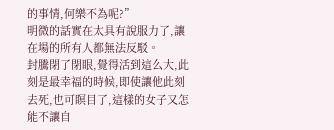的事情,何樂不為呢?”
明微的話實在太具有說服力了,讓在場的所有人都無法反駁。
封騰閉了閉眼,覺得活到這么大,此刻是最幸福的時候,即使讓他此刻去死,也可瞑目了,這樣的女子又怎能不讓自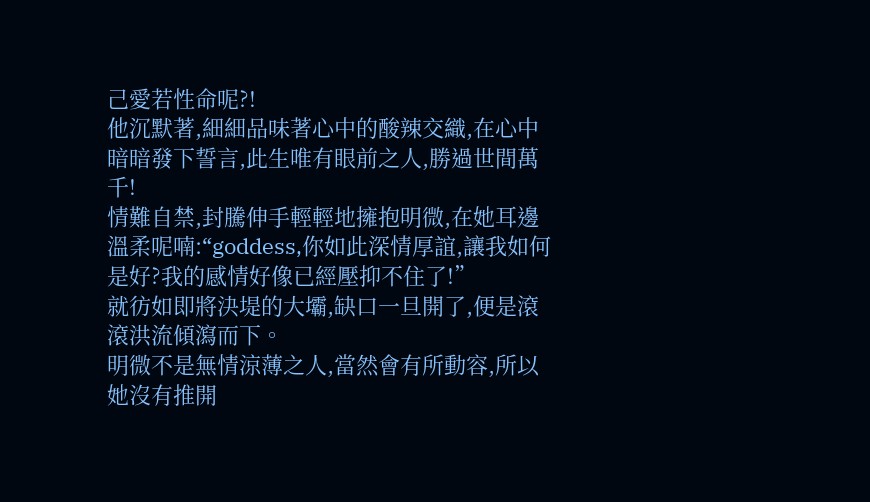己愛若性命呢?!
他沉默著,細細品味著心中的酸辣交織,在心中暗暗發下誓言,此生唯有眼前之人,勝過世間萬千!
情難自禁,封騰伸手輕輕地擁抱明微,在她耳邊溫柔呢喃:“goddess,你如此深情厚誼,讓我如何是好?我的感情好像已經壓抑不住了!”
就彷如即將決堤的大壩,缺口一旦開了,便是滾滾洪流傾瀉而下。
明微不是無情涼薄之人,當然會有所動容,所以她沒有推開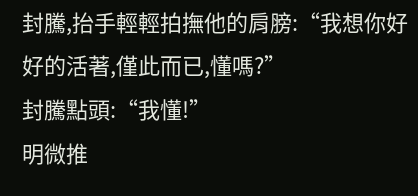封騰,抬手輕輕拍撫他的肩膀:“我想你好好的活著,僅此而已,懂嗎?”
封騰點頭:“我懂!”
明微推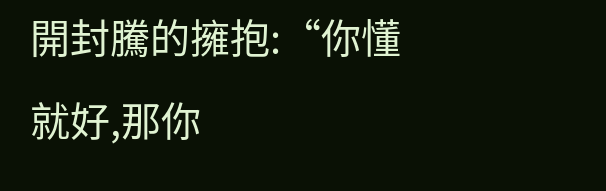開封騰的擁抱:“你懂就好,那你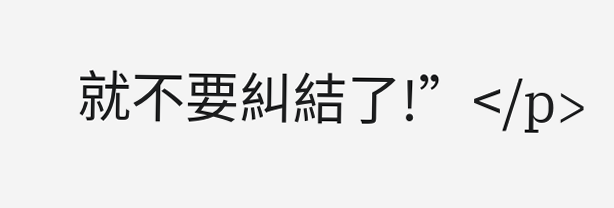就不要糾結了!”</p>